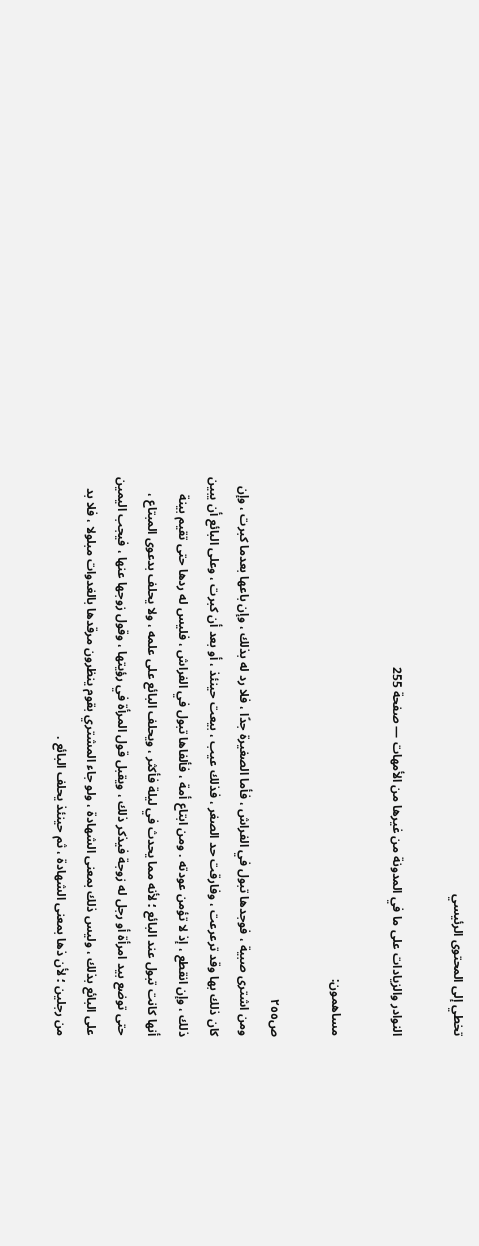تخطي إلى المحتوى الرئيسي

النوادر والزيادات على ما في المدونة من غيرها من الأمهات — صفحة 255

مساهمون:

ص٢٥٥
ومن اشترى صبية ، فوجدها تبول في الفراش ، فأما الصغيرة جدًا ، فلا رد له بذلك ، وإن باعها بعدما كبرت ، وإن كان ذلك بها وقد ترعرعت ، وفارقت حد الصغر ، فذلك عيب ، بيعت حينئذ ، أو بعد أن كبرت ، وعلى البائع أن يبين ذلك ، وإن انقطع ، إذ لا تؤمن عودته . ومن ابتاع أمة ، فألفاها تبول في الفراش ، فليس له ردها حتى تقيم بينة أنها كانت تبول عند البائع ؛ لأنه مما يحدث في ليلة فأكثر ، ويحلف البائع على علمه ، ولا يحلف بدعوى المبتاع ، حتى توضع بيد امرأة أو رجل له زوجة فيذكر ذلك ، ويقبل قول المرأة في رؤيتها ، وقول زوجها عنها ، فيجب اليمين على البائع بذلك ، وليس ذلك بمعنى الشهادة ، ولو جاء المشتري بقوم ينظرون مرقدها بالغدوات مبلولا ، فلا بد من رجلين ؛ لأن ذها بمعنى الشهادة ، ثم حينئذ يحلف البائع .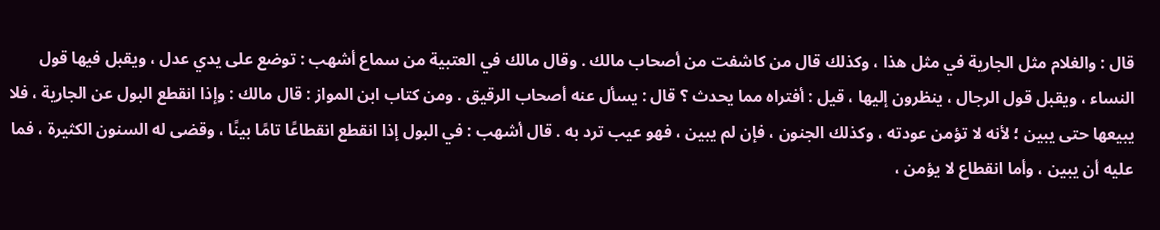قال : والغلام مثل الجارية في مثل هذا ، وكذلك قال من كاشفت من أصحاب مالك . وقال مالك في العتبية من سماع أشهب : توضع على يدي عدل ، ويقبل فيها قول النساء ، ويقبل قول الرجال ، ينظرون إليها ، قيل : أفتراه مما يحدث ؟ قال : يسأل عنه أصحاب الرقيق . ومن كتاب ابن المواز : قال مالك : وإذا انقطع البول عن الجارية ، فلا يبيعها حتى يبين ؛ لأنه لا تؤمن عودته ، وكذلك الجنون ، فإن لم يبين ، فهو عيب ترد به . قال أشهب : في البول إذا انقطع انقطاعًا تامًا بينًا ، وقضى له السنون الكثيرة ، فما عليه أن يبين ، وأما انقطاع لا يؤمن ،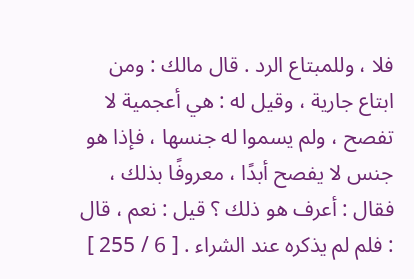فلا ، وللمبتاع الرد . قال مالك : ومن ابتاع جارية ، وقيل له : هي أعجمية لا تفصح ، ولم يسموا له جنسها ، فإذا هو جنس لا يفصح أبدًا ، معروفًا بذلك ، فقال : أعرف هو ذلك ؟ قيل : نعم ، قال : فلم لم يذكره عند الشراء . [ 6 / 255 ]